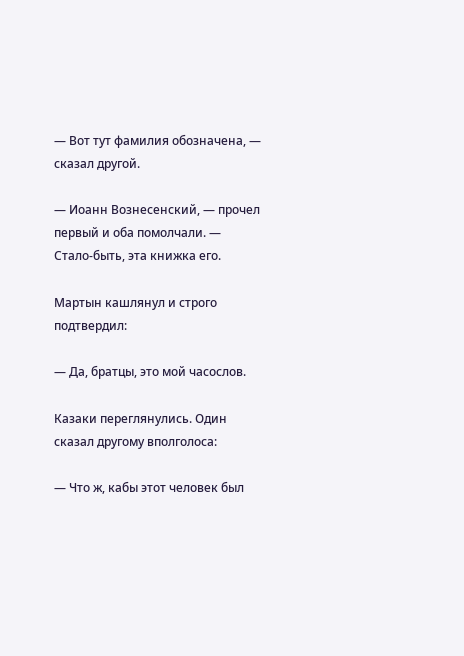— Вот тут фамилия обозначена, — сказал другой.

— Иоанн Вознесенский, — прочел первый и оба помолчали. — Стало-быть, эта книжка его.

Мартын кашлянул и строго подтвердил:

— Да, братцы, это мой часослов.

Казаки переглянулись. Один сказал другому вполголоса:

— Что ж, кабы этот человек был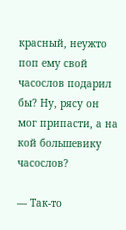красный, неужто поп ему свой часослов подарил бы? Ну, рясу он мог припасти, а на кой большевику часослов?

— Так-то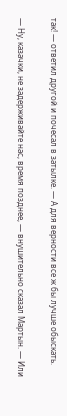так! — ответил другой и почесал в затылке. — А для верности все ж бы лучше обыскать.

— Ну, казачки, не задерживайте нас, время позднее, — внушительно сказал Мартын. — Или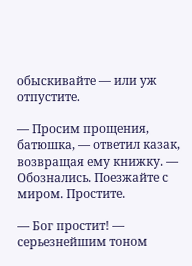обыскивайте — или уж отпустите.

— Просим прощения, батюшка, — ответил казак, возвращая ему книжку. — Обознались. Поезжайте с миром. Простите.

— Бог простит! — серьезнейшим тоном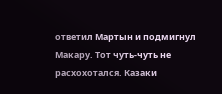ответил Мартын и подмигнул Макару. Тот чуть-чуть не расхохотался. Казаки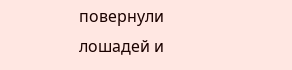повернули лошадей и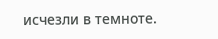исчезли в темноте.